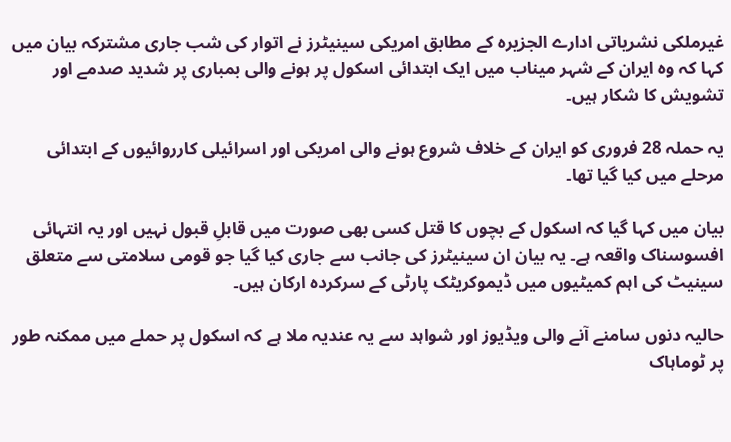غیرملکی نشریاتی ادارے الجزیرہ کے مطابق امریکی سینیٹرز نے اتوار کی شب جاری مشترکہ بیان میں کہا کہ وہ ایران کے شہر میناب میں ایک ابتدائی اسکول پر ہونے والی بمباری پر شدید صدمے اور تشویش کا شکار ہیں۔

یہ حملہ 28 فروری کو ایران کے خلاف شروع ہونے والی امریکی اور اسرائیلی کارروائیوں کے ابتدائی مرحلے میں کیا گیا تھا۔

بیان میں کہا گیا کہ اسکول کے بچوں کا قتل کسی بھی صورت میں قابلِ قبول نہیں اور یہ انتہائی افسوسناک واقعہ ہے۔ یہ بیان ان سینیٹرز کی جانب سے جاری کیا گیا جو قومی سلامتی سے متعلق سینیٹ کی اہم کمیٹیوں میں ڈیموکریٹک پارٹی کے سرکردہ ارکان ہیں۔

حالیہ دنوں سامنے آنے والی ویڈیوز اور شواہد سے یہ عندیہ ملا ہے کہ اسکول پر حملے میں ممکنہ طور پر ٹوماہاک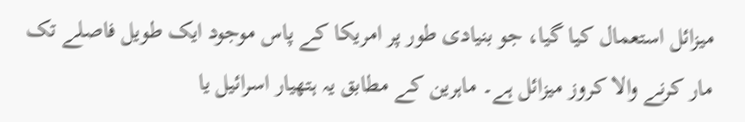میزائل استعمال کیا گیا، جو بنیادی طور پر امریکا کے پاس موجود ایک طویل فاصلے تک مار کرنے والا کروز میزائل ہے۔ ماہرین کے مطابق یہ ہتھیار اسرائیل یا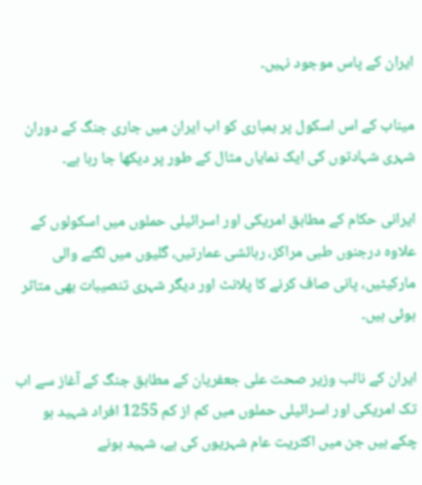ایران کے پاس موجود نہیں۔

میناب کے اس اسکول پر بمباری کو اب ایران میں جاری جنگ کے دوران شہری شہادتوں کی ایک نمایاں مثال کے طور پر دیکھا جا رہا ہے۔

ایرانی حکام کے مطابق امریکی اور اسرائیلی حملوں میں اسکولوں کے علاوہ درجنوں طبی مراکز، رہائشی عمارتیں، گلیوں میں لگنے والی مارکیٹیں، پانی صاف کرنے کا پلانٹ اور دیگر شہری تنصیبات بھی متاثر ہوئی ہیں۔

ایران کے نائب وزیر صحت علی جعفریان کے مطابق جنگ کے آغاز سے اب تک امریکی اور اسرائیلی حملوں میں کم از کم 1255 افراد شہید ہو چکے ہیں جن میں اکثریت عام شہریوں کی ہے، شہید ہونے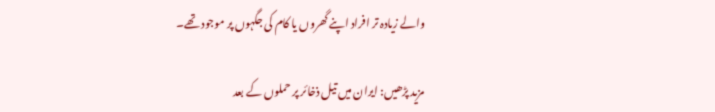والے زیادہ تر افراد اپنے گھروں یا کام کی جگہوں پر موجود تھے۔

مزید پڑھیں: ایران میں تیل ذخائر پر حملوں کے بعد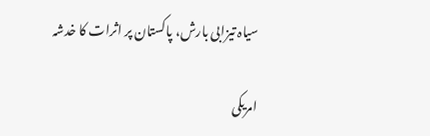سیاہ تیزابی بارش، پاکستان پر اثرات کا خدشہ

امریکی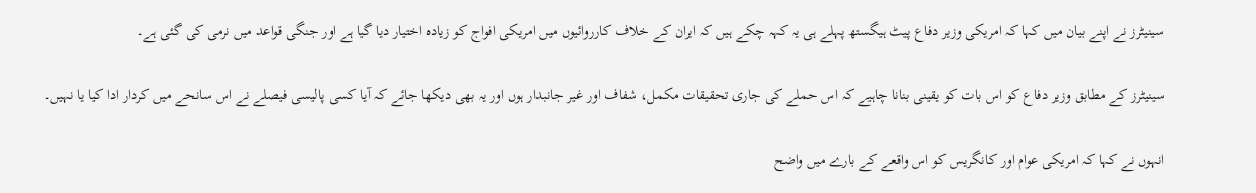سینیٹرز نے اپنے بیان میں کہا کہ امریکی وزیر دفاع پیٹ ہیگستھ پہلے ہی یہ کہہ چکے ہیں کہ ایران کے خلاف کارروائیوں میں امریکی افواج کو زیادہ اختیار دیا گیا ہے اور جنگی قواعد میں نرمی کی گئی ہے۔

سینیٹرز کے مطابق وزیر دفاع کو اس بات کو یقینی بنانا چاہیے کہ اس حملے کی جاری تحقیقات مکمل، شفاف اور غیر جانبدار ہوں اور یہ بھی دیکھا جائے کہ آیا کسی پالیسی فیصلے نے اس سانحے میں کردار ادا کیا یا نہیں۔

انہوں نے کہا کہ امریکی عوام اور کانگریس کو اس واقعے کے بارے میں واضح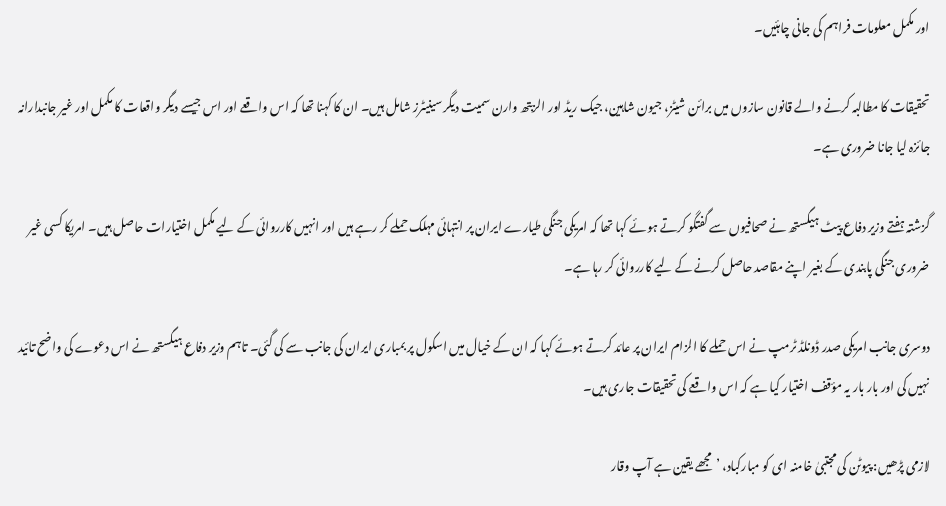اور مکمل معلومات فراہم کی جانی چاہئیں۔

تحقیقات کا مطالبہ کرنے والے قانون سازوں میں برائن شیٹز، جیون شاہین، جیک ریڈ اور الزبتھ وارن سمیت دیگر سینیٹرز شامل ہیں۔ ان کا کہنا تھا کہ اس واقعے اور اس جیسے دیگر واقعات کا مکمل اور غیر جانبدارانہ جائزہ لیا جانا ضروری ہے۔

گزشتہ ہفتے وزیر دفاع پیٹ ہیگستھ نے صحافیوں سے گفتگو کرتے ہوئے کہا تھا کہ امریکی جنگی طیارے ایران پر انتہائی مہلک حملے کر رہے ہیں اور انہیں کارروائی کے لیے مکمل اختیارات حاصل ہیں۔ امریکا کسی غیر ضروری جنگی پابندی کے بغیر اپنے مقاصد حاصل کرنے کے لیے کارروائی کر رہا ہے۔

دوسری جانب امریکی صدر ڈونلڈ ٹرمپ نے اس حملے کا الزام ایران پر عائد کرتے ہوئے کہا کہ ان کے خیال میں اسکول پر بمباری ایران کی جانب سے کی گئی۔ تاہم وزیر دفاع ہیگستھ نے اس دعوے کی واضح تائید نہیں کی اور بار بار یہ مؤقف اختیار کیا ہے کہ اس واقعے کی تحقیقات جاری ہیں۔

لازمی پڑھیں: پیوٹن کی مجتبیٰ خامنہ ای کو مبارکباد، ’مجھے یقین ہے آپ وقار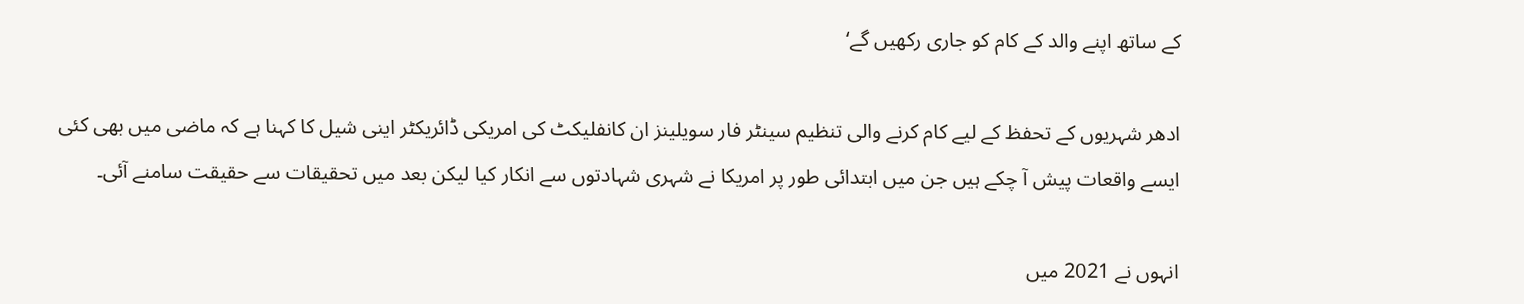کے ساتھ اپنے والد کے کام کو جاری رکھیں گے‘

ادھر شہریوں کے تحفظ کے لیے کام کرنے والی تنظیم سینٹر فار سویلینز ان کانفلیکٹ کی امریکی ڈائریکٹر اینی شیل کا کہنا ہے کہ ماضی میں بھی کئی ایسے واقعات پیش آ چکے ہیں جن میں ابتدائی طور پر امریکا نے شہری شہادتوں سے انکار کیا لیکن بعد میں تحقیقات سے حقیقت سامنے آئی۔

انہوں نے 2021 میں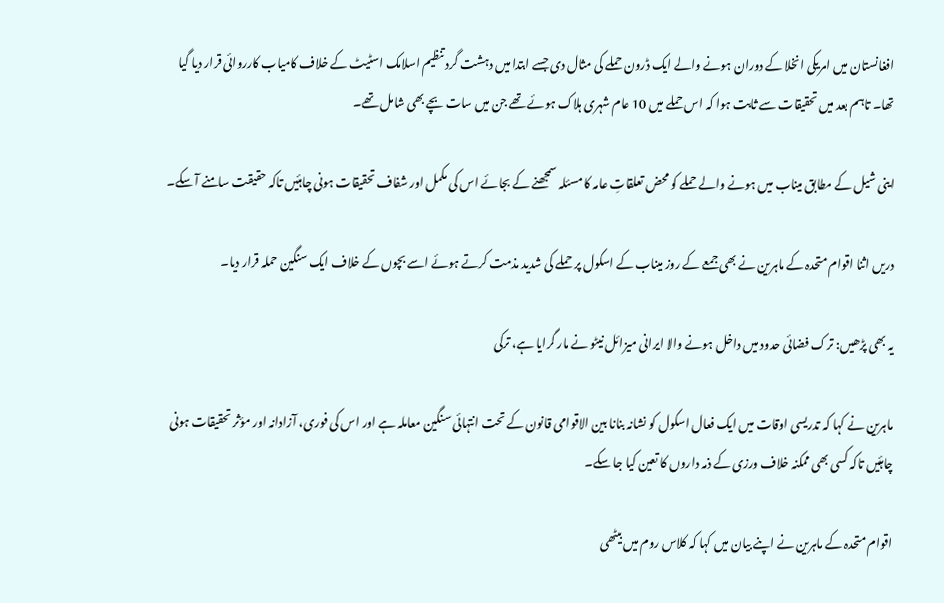افغانستان میں امریکی انخلا کے دوران ہونے والے ایک ڈرون حملے کی مثال دی جسے ابتدا میں دہشت گرد تنظیم اسلامک اسٹیٹ کے خلاف کامیاب کارروائی قرار دیا گیا تھا۔ تاہم بعد میں تحقیقات سے ثابت ہوا کہ اس حملے میں 10 عام شہری ہلاک ہوئے تھے جن میں سات بچے بھی شامل تھے۔

اینی شیل کے مطابق میناب میں ہونے والے حملے کو محض تعلقاتِ عامہ کا مسئلہ سمجھنے کے بجائے اس کی مکمل اور شفاف تحقیقات ہونی چاہئیں تاکہ حقیقت سامنے آ سکے۔

دریں اثنا اقوام متحدہ کے ماہرین نے بھی جمعے کے روز میناب کے اسکول پر حملے کی شدید مذمت کرتے ہوئے اسے بچوں کے خلاف ایک سنگین حملہ قرار دیا۔

یہ بھی پڑھیں: ترک فضائی حدود میں داخل ہونے والا ایرانی میزائل نیٹو نے مار گرایا ہے، ترکی

ماہرین نے کہا کہ تدریسی اوقات میں ایک فعال اسکول کو نشانہ بنانا بین الاقوامی قانون کے تحت انتہائی سنگین معاملہ ہے اور اس کی فوری، آزادانہ اور مؤثر تحقیقات ہونی چاہئیں تاکہ کسی بھی ممکنہ خلاف ورزی کے ذمہ داروں کا تعین کیا جا سکے۔

اقوام متحدہ کے ماہرین نے اپنے بیان میں کہا کہ کلاس روم میں بیٹھی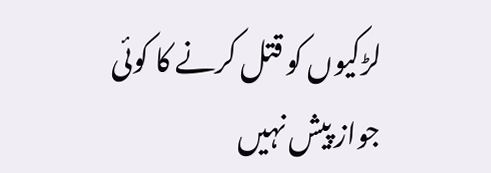لڑکیوں کو قتل کرنے کا کوئی جواز پیش نہیں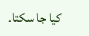کیا جا سکتا۔